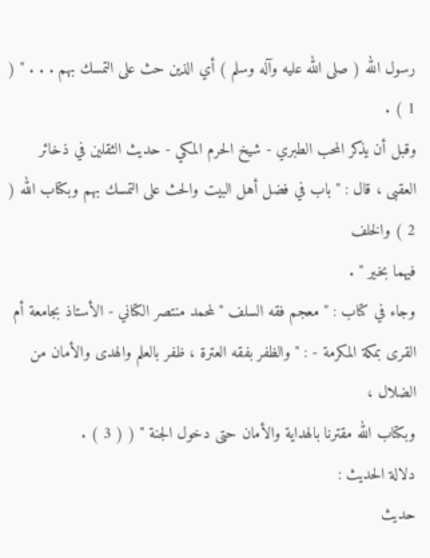رسول الله ( صلى الله عليه وآله وسلم ) أي الذين حث على التمسك بهم . . . " ( 1 ) .
وقبل أن يذكر المحب الطبري - شيخ الحرم المكي - حديث الثقلين في ذخائر
العقبى ، قال : " باب في فضل أهل البيت والحث على التمسك بهم وبكتاب الله ( 2 ) والخلف
فيهما بخير " .
وجاء في كتاب : " معجم فقه السلف " لمحمد منتصر الكتاني - الأستاذ بجامعة أم
القرى بمكة المكرمة - : " والظفر بفقه العترة ، ظفر بالعلم والهدى والأمان من الضلال ،
وبكتاب الله مقترنا بالهداية والأمان حتى دخول الجنة " ( ( 3 ) .
دلالة الحديث :
حديث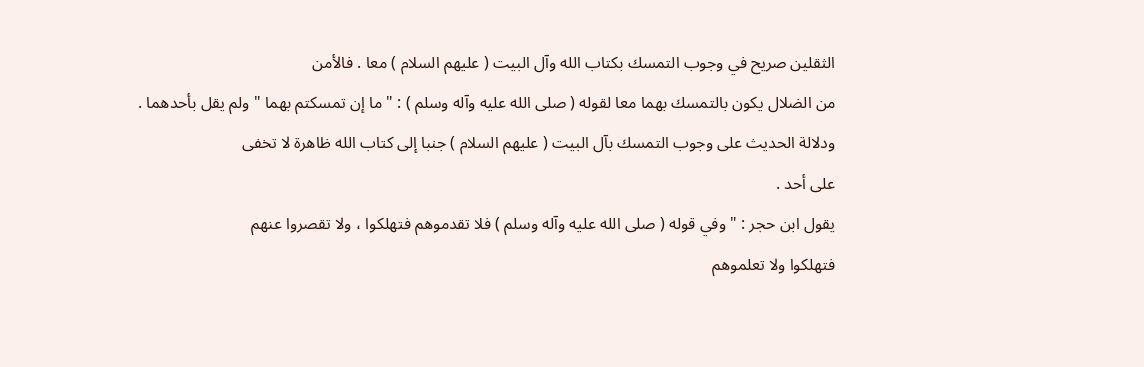الثقلين صريح في وجوب التمسك بكتاب الله وآل البيت ( عليهم السلام ) معا . فالأمن
من الضلال يكون بالتمسك بهما معا لقوله ( صلى الله عليه وآله وسلم ) : " ما إن تمسكتم بهما " ولم يقل بأحدهما .
ودلالة الحديث على وجوب التمسك بآل البيت ( عليهم السلام ) جنبا إلى كتاب الله ظاهرة لا تخفى
على أحد .
يقول ابن حجر : " وفي قوله ( صلى الله عليه وآله وسلم ) فلا تقدموهم فتهلكوا ، ولا تقصروا عنهم
فتهلكوا ولا تعلموهم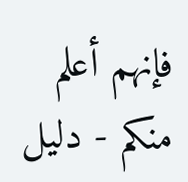فإنهم أعلم منكم - دليل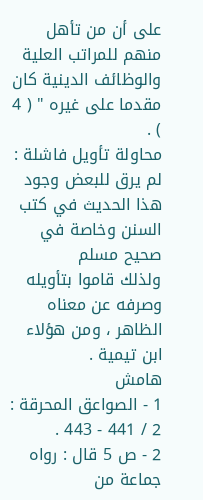على أن من تأهل منهم للمراتب العلية
والوظائف الدينية كان مقدما على غيره " ( 4 ) .
محاولة تأويل فاشلة :
لم يرق للبعض وجود هذا الحديث في كتب السنن وخاصة في صحيح مسلم
ولذلك قاموا بتأويله وصرفه عن معناه الظاهر ، ومن هؤلاء ابن تيمية .
هامش
1 - الصواعق المحرقة : 2 / 441 - 443 .
2 - ص 5 قال : رواه جماعة من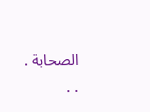الصحابة . . .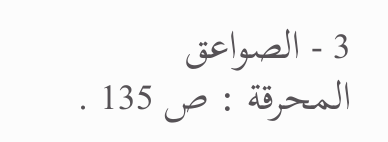3 - الصواعق المحرقة : ص 135 .